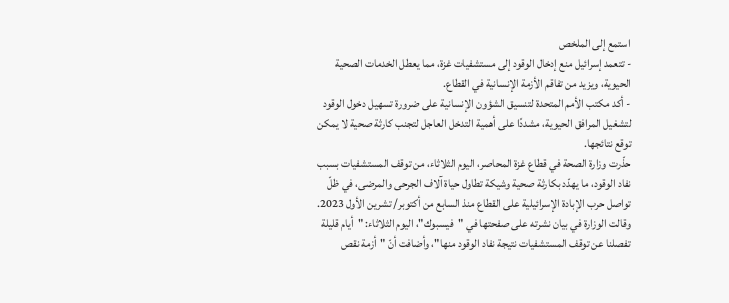استمع إلى الملخص
- تتعمد إسرائيل منع إدخال الوقود إلى مستشفيات غزة، مما يعطل الخدمات الصحية الحيوية، ويزيد من تفاقم الأزمة الإنسانية في القطاع.
- أكد مكتب الأمم المتحدة لتنسيق الشؤون الإنسانية على ضرورة تسهيل دخول الوقود لتشغيل المرافق الحيوية، مشددًا على أهمية التدخل العاجل لتجنب كارثة صحية لا يمكن توقع نتائجها.
حذّرت وزارة الصحة في قطاع غزة المحاصر، اليوم الثلاثاء، من توقف المستشفيات بسبب نفاد الوقود، ما يهدّد بكارثة صحية وشيكة تطاول حياة آلاف الجرحى والمرضى، في ظلّ تواصل حرب الإبادة الإسرائيلية على القطاع منذ السابع من أكتوبر/ تشرين الأول 2023. وقالت الوزارة في بيان نشرته على صفحتها في "فيسبوك"، اليوم الثلاثاء: "أيام قليلة تفصلنا عن توقف المستشفيات نتيجة نفاد الوقود منها"، وأضافت أنّ "أزمة نقص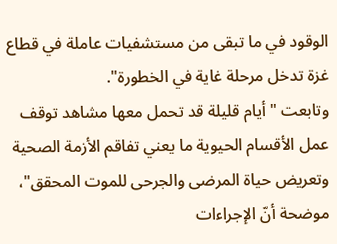الوقود في ما تبقى من مستشفيات عاملة في قطاع غزة تدخل مرحلة غاية في الخطورة".
وتابعت "أيام قليلة قد تحمل معها مشاهد توقف عمل الأقسام الحيوية ما يعني تفاقم الأزمة الصحية وتعريض حياة المرضى والجرحى للموت المحقق"، موضحة أنّ الإجراءات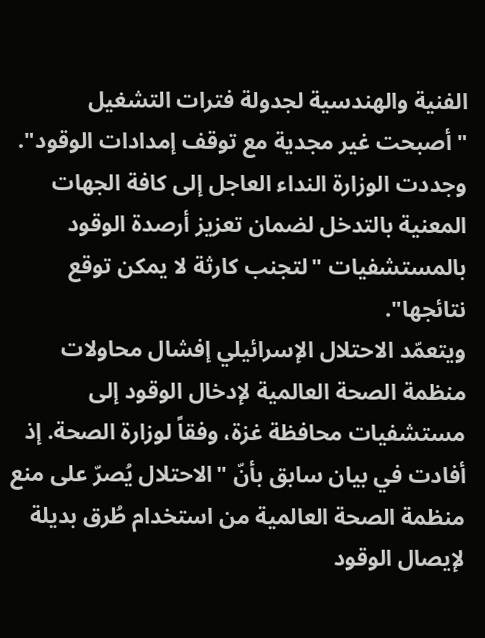الفنية والهندسية لجدولة فترات التشغيل "أصبحت غير مجدية مع توقف إمدادات الوقود". وجددت الوزارة النداء العاجل إلى كافة الجهات المعنية بالتدخل لضمان تعزيز أرصدة الوقود بالمستشفيات "لتجنب كارثة لا يمكن توقع نتائجها".
ويتعمّد الاحتلال الإسرائيلي إفشال محاولات منظمة الصحة العالمية لإدخال الوقود إلى مستشفيات محافظة غزة، وفقاً لوزارة الصحة. إذ أفادت في بيان سابق بأنّ "الاحتلال يُصرّ على منع منظمة الصحة العالمية من استخدام طُرق بديلة لإيصال الوقود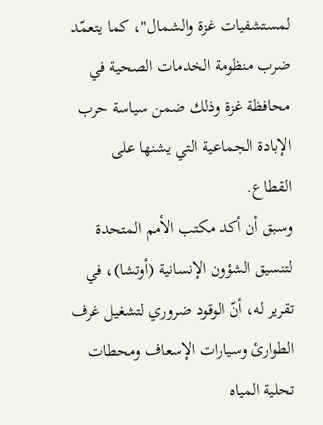لمستشفيات غزة والشمال"، كما يتعمّد ضرب منظومة الخدمات الصحية في محافظة غزة وذلك ضمن سياسة حرب الإبادة الجماعية التي يشنها على القطاع.
وسبق أن أكد مكتب الأمم المتحدة لتنسيق الشؤون الإنسانية (أوتشا)، في تقرير له، أنّ الوقود ضروري لتشغيل غرف الطوارئ وسيارات الإسعاف ومحطات تحلية المياه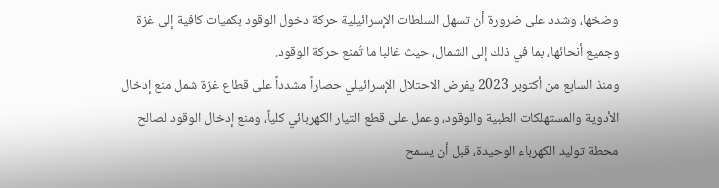وضخها، وشدد على ضرورة أن تسهل السلطات الإسرائيلية حركة دخول الوقود بكميات كافية إلى غزة وجميع أنحائها، بما في ذلك إلى الشمال، حيث غالبا ما تُمنع حركة الوقود.
ومنذ السابع من أكتوبر 2023 يفرض الاحتلال الإسرائيلي حصاراً مشدداً على قطاع غزة شمل منع إدخال الأدوية والمستهلكات الطبية والوقود، وعمل على قطع التيار الكهربائي كلياً، ومنع إدخال الوقود لصالح محطة توليد الكهرباء الوحيدة، قبل أن يسمح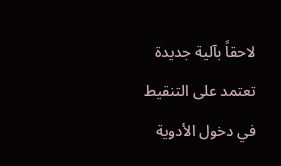لاحقاً بآلية جديدة تعتمد على التنقيط في دخول الأدوية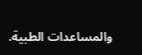والمساعدات الطبية.